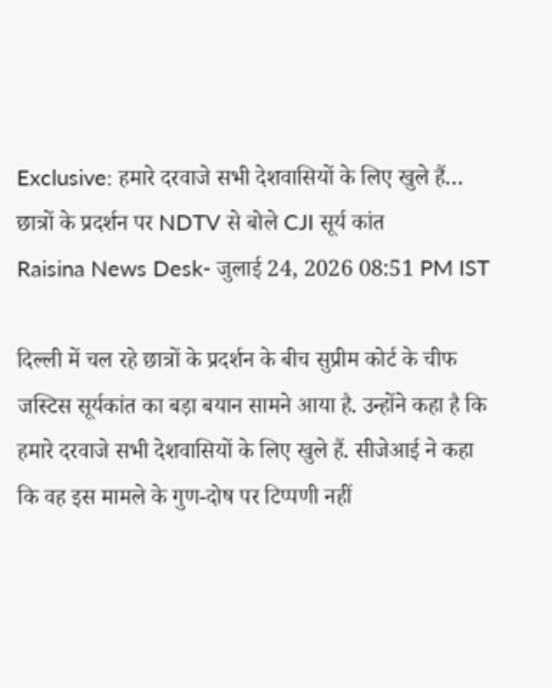Exclusive: हमारे दरवाजे सभी देशवासियों के लिए खुले हैं… छात्रों के प्रदर्शन पर NDTV से बोले CJI सूर्य कांत
Raisina News Desk- जुलाई 24, 2026 08:51 PM IST

दिल्ली में चल रहे छात्रों के प्रदर्शन के बीच सुप्रीम कोर्ट के चीफ जस्टिस सूर्यकांत का बड़ा बयान सामने आया है. उन्होंने कहा है कि हमारे दरवाजे सभी देशवासियों के लिए खुले हैं. सीजेआई ने कहा कि वह इस मामले के गुण-दोष पर टिप्पणी नहीं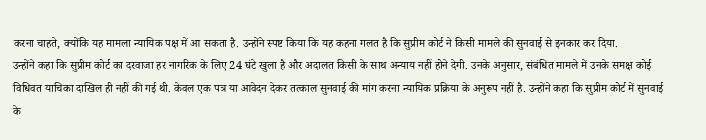करना चाहते, क्योंकि यह मामला न्यायिक पक्ष में आ सकता है. उन्होंने स्पष्ट किया कि यह कहना गलत है कि सुप्रीम कोर्ट ने किसी मामले की सुनवाई से इनकार कर दिया.
उन्होंने कहा कि सुप्रीम कोर्ट का दरवाजा हर नागरिक के लिए 24 घंटे खुला है और अदालत किसी के साथ अन्याय नहीं होने देगी. उनके अनुसार, संबंधित मामले में उनके समक्ष कोई विधिवत याचिका दाखिल ही नहीं की गई थी. केवल एक पत्र या आवेदन देकर तत्काल सुनवाई की मांग करना न्यायिक प्रक्रिया के अनुरूप नहीं है. उन्होंने कहा कि सुप्रीम कोर्ट में सुनवाई के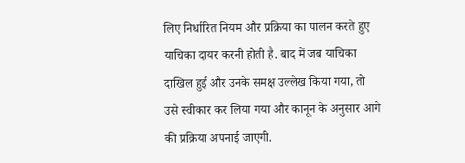लिए निर्धारित नियम और प्रक्रिया का पालन करते हुए याचिका दायर करनी होती है. बाद में जब याचिका दाखिल हुई और उनके समक्ष उल्लेख किया गया, तो उसे स्वीकार कर लिया गया और कानून के अनुसार आगे की प्रक्रिया अपनाई जाएगी.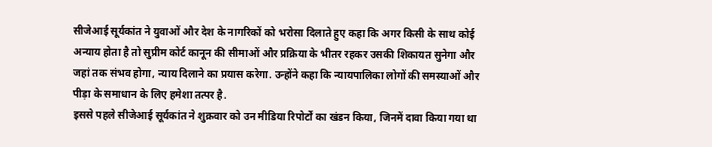सीजेआई सूर्यकांत ने युवाओं और देश के नागरिकों को भरोसा दिलाते हुए कहा कि अगर किसी के साथ कोई अन्याय होता है तो सुप्रीम कोर्ट कानून की सीमाओं और प्रक्रिया के भीतर रहकर उसकी शिकायत सुनेगा और जहां तक संभव होगा, न्याय दिलाने का प्रयास करेगा. उन्होंने कहा कि न्यायपालिका लोगों की समस्याओं और पीड़ा के समाधान के लिए हमेशा तत्पर है.
इससे पहले सीजेआई सूर्यकांत ने शुक्रवार को उन मीडिया रिपोर्टों का खंडन किया, जिनमें दावा किया गया था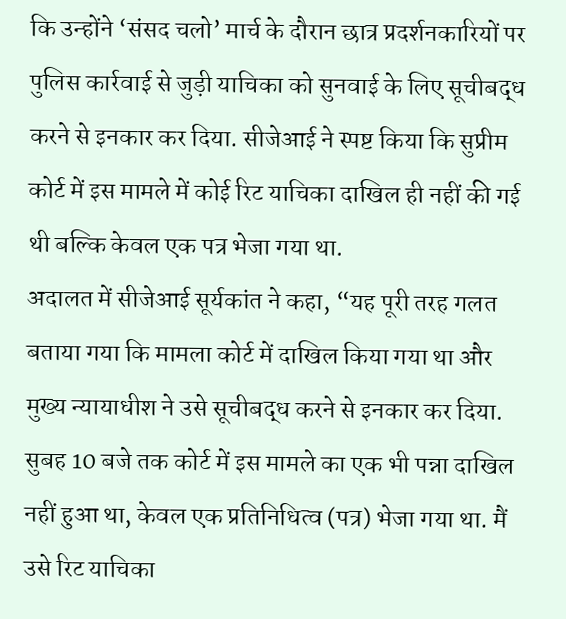कि उन्होंने ‘संसद चलो’ मार्च के दौरान छात्र प्रदर्शनकारियों पर पुलिस कार्रवाई से जुड़ी याचिका को सुनवाई के लिए सूचीबद्ध करने से इनकार कर दिया. सीजेआई ने स्पष्ट किया कि सुप्रीम कोर्ट में इस मामले में कोई रिट याचिका दाखिल ही नहीं की गई थी बल्कि केवल एक पत्र भेजा गया था.
अदालत में सीजेआई सूर्यकांत ने कहा, “यह पूरी तरह गलत बताया गया कि मामला कोर्ट में दाखिल किया गया था और मुख्य न्यायाधीश ने उसे सूचीबद्ध करने से इनकार कर दिया. सुबह 10 बजे तक कोर्ट में इस मामले का एक भी पन्ना दाखिल नहीं हुआ था, केवल एक प्रतिनिधित्व (पत्र) भेजा गया था. मैं उसे रिट याचिका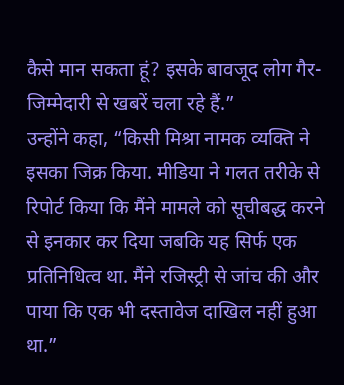कैसे मान सकता हूं? इसके बावजूद लोग गैर-जिम्मेदारी से खबरें चला रहे हैं.”
उन्होंने कहा, “किसी मिश्रा नामक व्यक्ति ने इसका जिक्र किया. मीडिया ने गलत तरीके से रिपोर्ट किया कि मैंने मामले को सूचीबद्ध करने से इनकार कर दिया जबकि यह सिर्फ एक प्रतिनिधित्व था. मैंने रजिस्ट्री से जांच की और पाया कि एक भी दस्तावेज दाखिल नहीं हुआ था.”